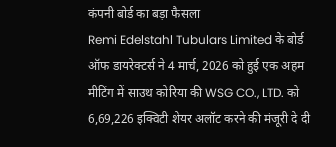कंपनी बोर्ड का बड़ा फैसला
Remi Edelstahl Tubulars Limited के बोर्ड ऑफ डायरेक्टर्स ने 4 मार्च, 2026 को हुई एक अहम मीटिंग में साउथ कोरिया की WSG CO., LTD. को 6,69,226 इक्विटी शेयर अलॉट करने की मंजूरी दे दी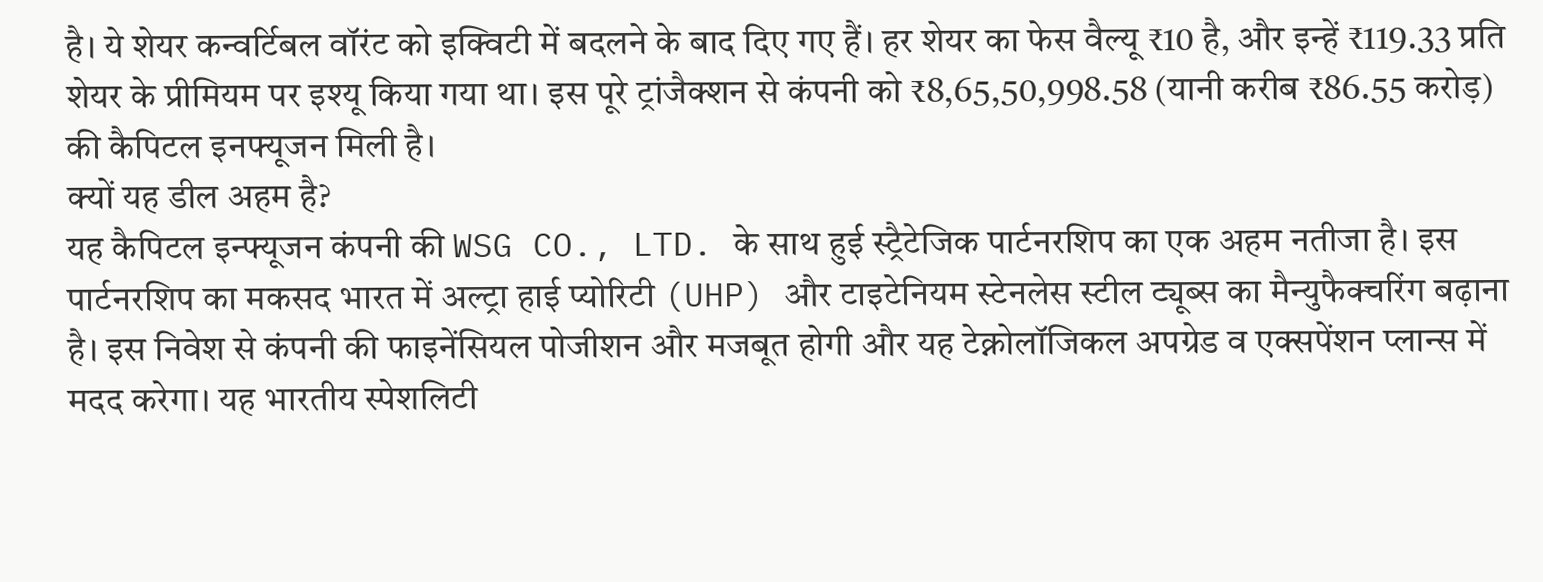है। ये शेयर कन्वर्टिबल वॉरंट को इक्विटी में बदलने के बाद दिए गए हैं। हर शेयर का फेस वैल्यू ₹10 है, और इन्हें ₹119.33 प्रति शेयर के प्रीमियम पर इश्यू किया गया था। इस पूरे ट्रांजैक्शन से कंपनी को ₹8,65,50,998.58 (यानी करीब ₹86.55 करोड़) की कैपिटल इनफ्यूजन मिली है।
क्यों यह डील अहम है?
यह कैपिटल इन्फ्यूजन कंपनी की WSG CO., LTD. के साथ हुई स्ट्रैटेजिक पार्टनरशिप का एक अहम नतीजा है। इस पार्टनरशिप का मकसद भारत में अल्ट्रा हाई प्योरिटी (UHP) और टाइटेनियम स्टेनलेस स्टील ट्यूब्स का मैन्युफैक्चरिंग बढ़ाना है। इस निवेश से कंपनी की फाइनेंसियल पोजीशन और मजबूत होगी और यह टेक्नोलॉजिकल अपग्रेड व एक्सपेंशन प्लान्स में मदद करेगा। यह भारतीय स्पेशलिटी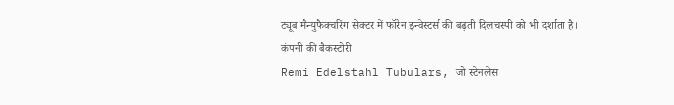ट्यूब मैन्युफैक्चरिंग सेक्टर में फॉरेन इन्वेस्टर्स की बढ़ती दिलचस्पी को भी दर्शाता है।
कंपनी की बैकस्टोरी
Remi Edelstahl Tubulars, जो स्टेनलेस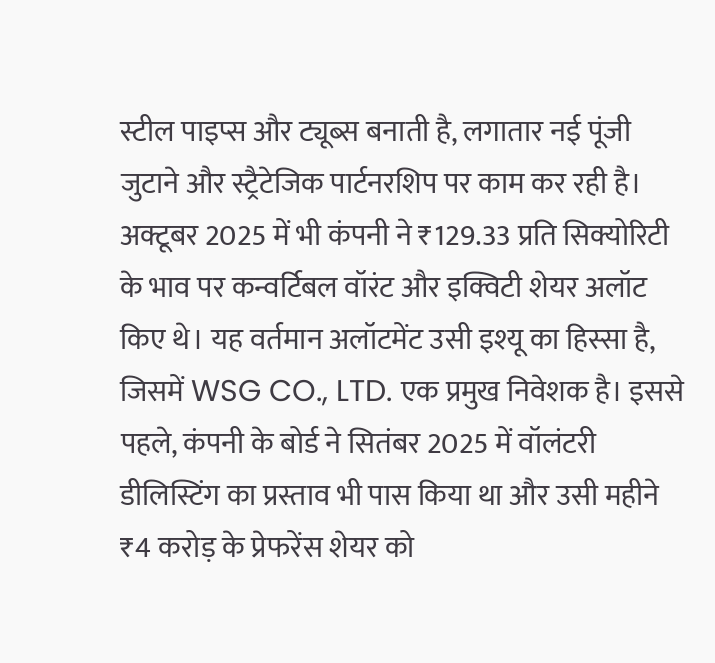स्टील पाइप्स और ट्यूब्स बनाती है, लगातार नई पूंजी जुटाने और स्ट्रैटेजिक पार्टनरशिप पर काम कर रही है। अक्टूबर 2025 में भी कंपनी ने ₹129.33 प्रति सिक्योरिटी के भाव पर कन्वर्टिबल वॉरंट और इक्विटी शेयर अलॉट किए थे। यह वर्तमान अलॉटमेंट उसी इश्यू का हिस्सा है, जिसमें WSG CO., LTD. एक प्रमुख निवेशक है। इससे पहले, कंपनी के बोर्ड ने सितंबर 2025 में वॉलंटरी डीलिस्टिंग का प्रस्ताव भी पास किया था और उसी महीने ₹4 करोड़ के प्रेफरेंस शेयर को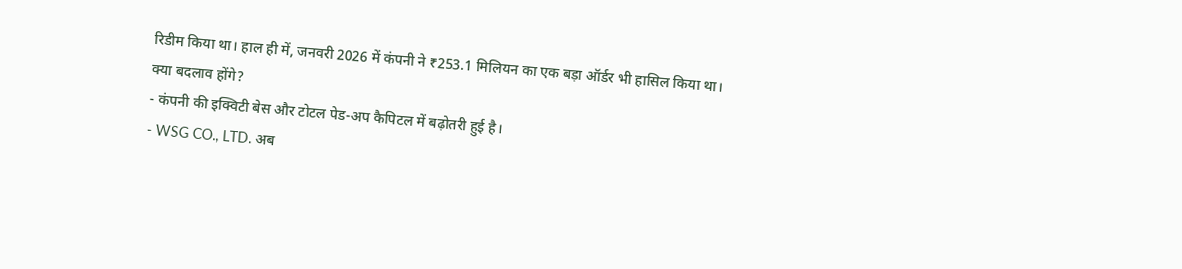रिडीम किया था। हाल ही में, जनवरी 2026 में कंपनी ने ₹253.1 मिलियन का एक बड़ा ऑर्डर भी हासिल किया था।
क्या बदलाव होंगे?
- कंपनी की इक्विटी बेस और टोटल पेड-अप कैपिटल में बढ़ोतरी हुई है।
- WSG CO., LTD. अब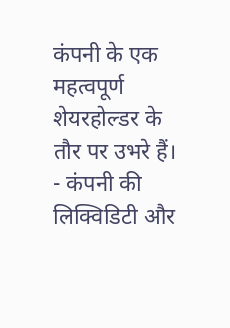कंपनी के एक महत्वपूर्ण शेयरहोल्डर के तौर पर उभरे हैं।
- कंपनी की लिक्विडिटी और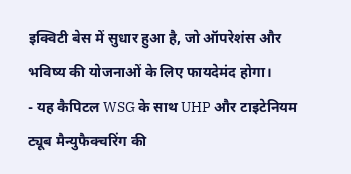इक्विटी बेस में सुधार हुआ है, जो ऑपरेशंस और भविष्य की योजनाओं के लिए फायदेमंद होगा।
- यह कैपिटल WSG के साथ UHP और टाइटेनियम ट्यूब मैन्युफैक्चरिंग की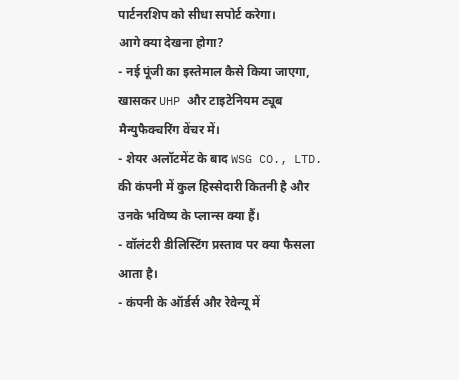पार्टनरशिप को सीधा सपोर्ट करेगा।
आगे क्या देखना होगा?
- नई पूंजी का इस्तेमाल कैसे किया जाएगा, खासकर UHP और टाइटेनियम ट्यूब मैन्युफैक्चरिंग वेंचर में।
- शेयर अलॉटमेंट के बाद WSG CO., LTD. की कंपनी में कुल हिस्सेदारी कितनी है और उनके भविष्य के प्लान्स क्या हैं।
- वॉलंटरी डीलिस्टिंग प्रस्ताव पर क्या फैसला आता है।
- कंपनी के ऑर्डर्स और रेवेन्यू में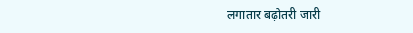लगातार बढ़ोतरी जारी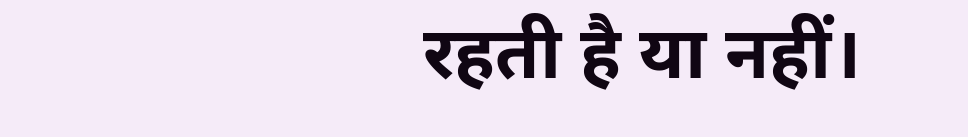रहती है या नहीं।